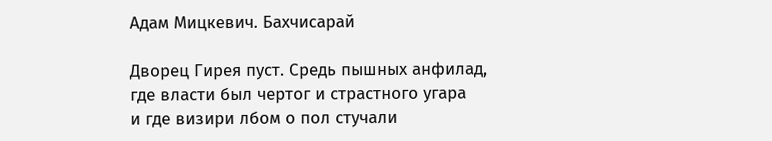Адам Мицкевич. Бахчисарай

Дворец Гирея пуст. Средь пышных анфилад,
где власти был чертог и страстного угара
и где визири лбом о пол стучали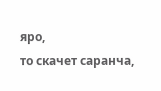яро,
то скачет саранча,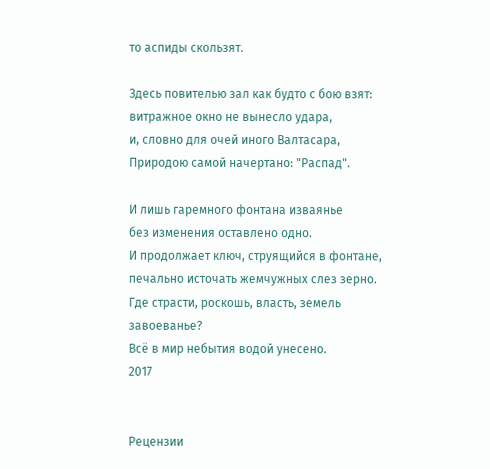то аспиды скользят.

Здесь повителью зал как будто с бою взят:
витражное окно не вынесло удара,
и, словно для очей иного Валтасара,
Природою самой начертано: "Распад".

И лишь гаремного фонтана изваянье
без изменения оставлено одно.
И продолжает ключ, струящийся в фонтане,
печально источать жемчужных слез зерно.
Где страсти, роскошь, власть, земель завоеванье?
Всё в мир небытия водой унесено.
2017


Рецензии